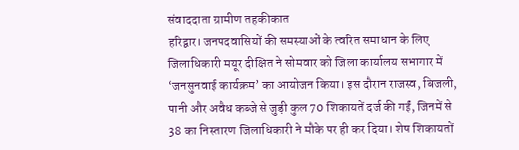संवाददाता ग्रामीण तहकीकात
हरिद्वार। जनपदवासियों की समस्याओं के त्वरित समाधान के लिए जिलाधिकारी मयूर दीक्षित ने सोमवार को जिला कार्यालय सभागार में ‘जनसुनवाई कार्यक्रम’ का आयोजन किया। इस दौरान राजस्व, बिजली, पानी और अवैध कब्जे से जुड़ी कुल 70 शिकायतें दर्ज की गईं, जिनमें से 38 का निस्तारण जिलाधिकारी ने मौके पर ही कर दिया। शेष शिकायतों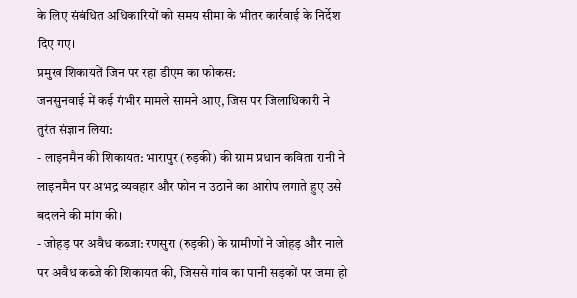के लिए संबंधित अधिकारियों को समय सीमा के भीतर कार्रवाई के निर्देश दिए गए।
प्रमुख शिकायतें जिन पर रहा डीएम का फोकस:
जनसुनवाई में कई गंभीर मामले सामने आए, जिस पर जिलाधिकारी ने तुरंत संज्ञान लिया:
- लाइनमैन की शिकायत: भारापुर (रुड़की) की ग्राम प्रधान कविता रानी ने लाइनमैन पर अभद्र व्यवहार और फोन न उठाने का आरोप लगाते हुए उसे बदलने की मांग की।
- जोहड़ पर अवैध कब्जा: रणसुरा (रुड़की) के ग्रामीणों ने जोहड़ और नाले पर अवैध कब्जे की शिकायत की, जिससे गांव का पानी सड़कों पर जमा हो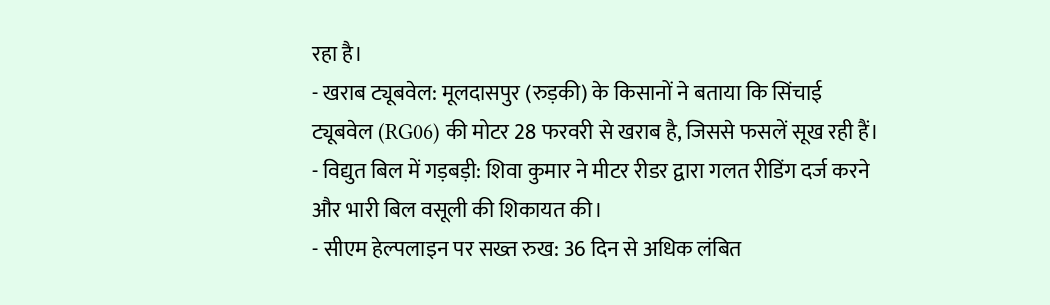रहा है।
- खराब ट्यूबवेल: मूलदासपुर (रुड़की) के किसानों ने बताया कि सिंचाई ट्यूबवेल (RG06) की मोटर 28 फरवरी से खराब है, जिससे फसलें सूख रही हैं।
- विद्युत बिल में गड़बड़ी: शिवा कुमार ने मीटर रीडर द्वारा गलत रीडिंग दर्ज करने और भारी बिल वसूली की शिकायत की।
- सीएम हेल्पलाइन पर सख्त रुख: 36 दिन से अधिक लंबित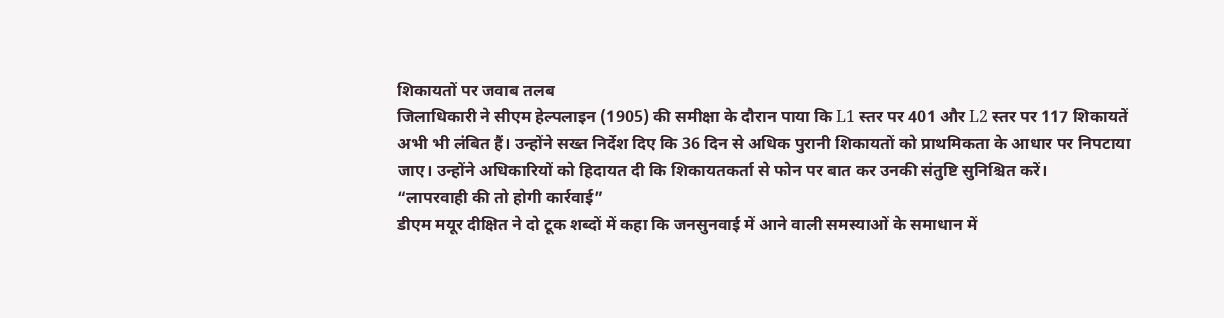शिकायतों पर जवाब तलब
जिलाधिकारी ने सीएम हेल्पलाइन (1905) की समीक्षा के दौरान पाया कि L1 स्तर पर 401 और L2 स्तर पर 117 शिकायतें अभी भी लंबित हैं। उन्होंने सख्त निर्देश दिए कि 36 दिन से अधिक पुरानी शिकायतों को प्राथमिकता के आधार पर निपटाया जाए। उन्होंने अधिकारियों को हिदायत दी कि शिकायतकर्ता से फोन पर बात कर उनकी संतुष्टि सुनिश्चित करें।
“लापरवाही की तो होगी कार्रवाई”
डीएम मयूर दीक्षित ने दो टूक शब्दों में कहा कि जनसुनवाई में आने वाली समस्याओं के समाधान में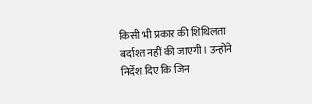किसी भी प्रकार की शिथिलता बर्दाश्त नहीं की जाएगी। उन्होंने निर्देश दिए कि जिन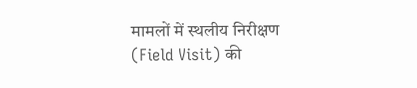मामलों में स्थलीय निरीक्षण (Field Visit) की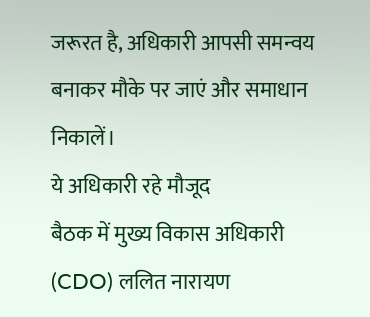जरूरत है, अधिकारी आपसी समन्वय बनाकर मौके पर जाएं और समाधान निकालें।
ये अधिकारी रहे मौजूद
बैठक में मुख्य विकास अधिकारी (CDO) ललित नारायण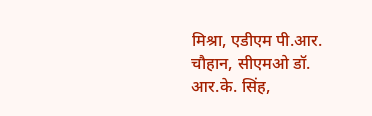मिश्रा, एडीएम पी.आर. चौहान, सीएमओ डॉ. आर.के. सिंह,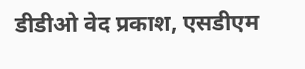डीडीओ वेद प्रकाश, एसडीएम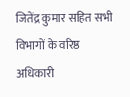जितेंद्र कुमार सहित सभी विभागों के वरिष्ठ अधिकारी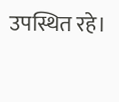उपस्थित रहे।